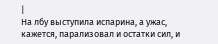|
На лбу выступила испарина, а ужас, кажется, парализовал и остатки сил, и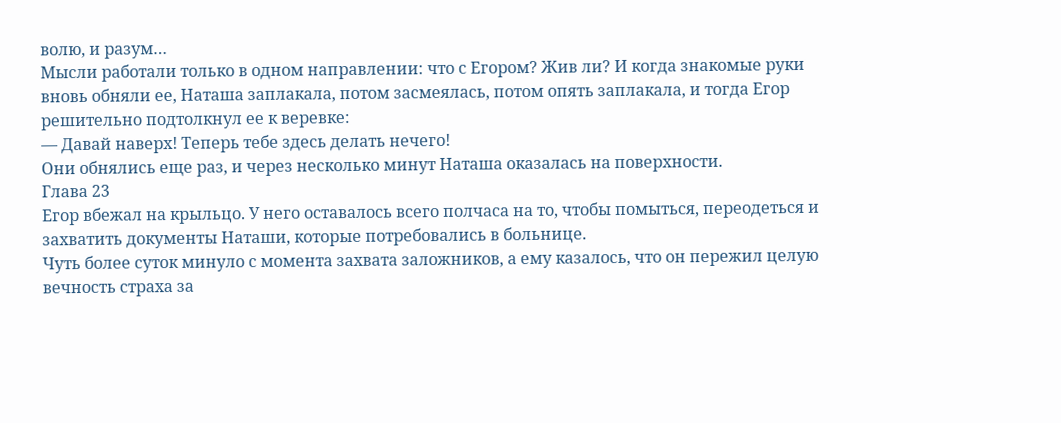волю, и разум…
Мысли работали только в одном направлении: что с Егором? Жив ли? И когда знакомые руки вновь обняли ее, Наташа заплакала, потом засмеялась, потом опять заплакала, и тогда Егор решительно подтолкнул ее к веревке:
— Давай наверх! Теперь тебе здесь делать нечего!
Они обнялись еще раз, и через несколько минут Наташа оказалась на поверхности.
Глава 23
Егор вбежал на крыльцо. У него оставалось всего полчаса на то, чтобы помыться, переодеться и захватить документы Наташи, которые потребовались в больнице.
Чуть более суток минуло с момента захвата заложников, а ему казалось, что он пережил целую вечность страха за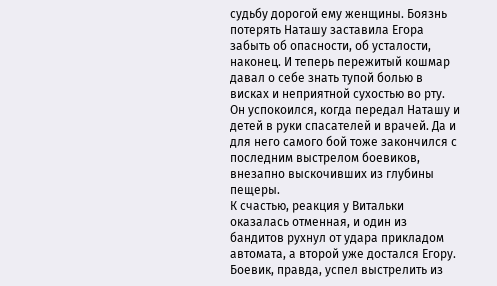судьбу дорогой ему женщины. Боязнь потерять Наташу заставила Егора забыть об опасности, об усталости, наконец. И теперь пережитый кошмар давал о себе знать тупой болью в висках и неприятной сухостью во рту.
Он успокоился, когда передал Наташу и детей в руки спасателей и врачей. Да и для него самого бой тоже закончился с последним выстрелом боевиков, внезапно выскочивших из глубины пещеры.
К счастью, реакция у Витальки оказалась отменная, и один из бандитов рухнул от удара прикладом автомата, а второй уже достался Егору. Боевик, правда, успел выстрелить из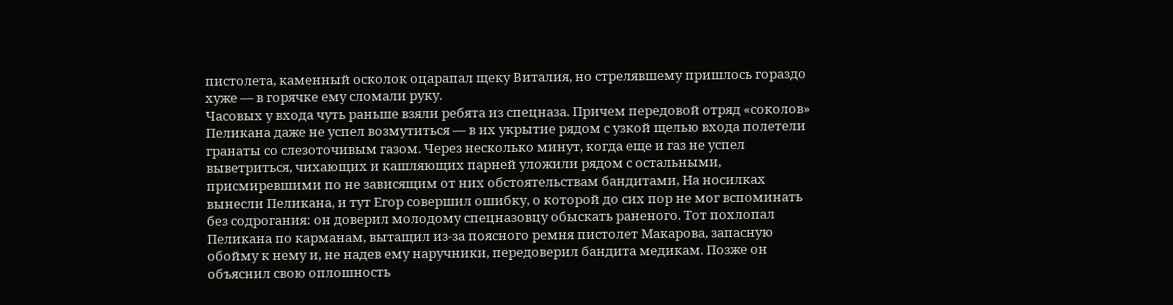пистолета, каменный осколок оцарапал щеку Виталия, но стрелявшему пришлось гораздо хуже — в горячке ему сломали руку.
Часовых у входа чуть раньше взяли ребята из спецназа. Причем передовой отряд «соколов» Пеликана даже не успел возмутиться — в их укрытие рядом с узкой щелью входа полетели гранаты со слезоточивым газом. Через несколько минут, когда еще и газ не успел выветриться, чихающих и кашляющих парней уложили рядом с остальными, присмиревшими по не зависящим от них обстоятельствам бандитами, На носилках вынесли Пеликана, и тут Егор совершил ошибку, о которой до сих пор не мог вспоминать без содрогания: он доверил молодому спецназовцу обыскать раненого. Тот похлопал Пеликана по карманам, вытащил из-за поясного ремня пистолет Макарова, запасную обойму к нему и, не надев ему наручники, передоверил бандита медикам. Позже он объяснил свою оплошность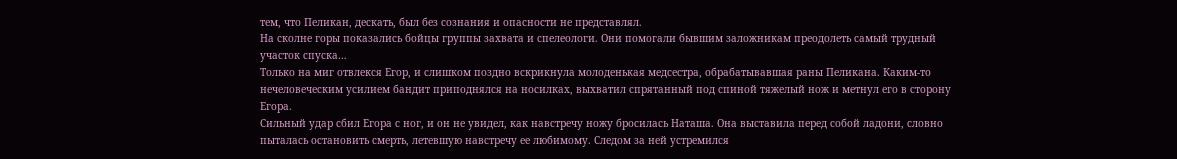тем, что Пеликан, дескать, был без сознания и опасности не представлял.
На сколне горы показались бойцы группы захвата и спелеологи. Они помогали бывшим заложникам преодолеть самый трудный участок спуска…
Только на миг отвлекся Егор, и слишком поздно вскрикнула молоденькая медсестра, обрабатывавшая раны Пеликана. Каким-то нечеловеческим усилием бандит приподнялся на носилках, выхватил спрятанный под спиной тяжелый нож и метнул его в сторону Егора.
Сильный удар сбил Егора с ног, и он не увидел, как навстречу ножу бросилась Наташа. Она выставила перед собой ладони, словно пыталась остановить смерть, летевшую навстречу ее любимому. Следом за ней устремился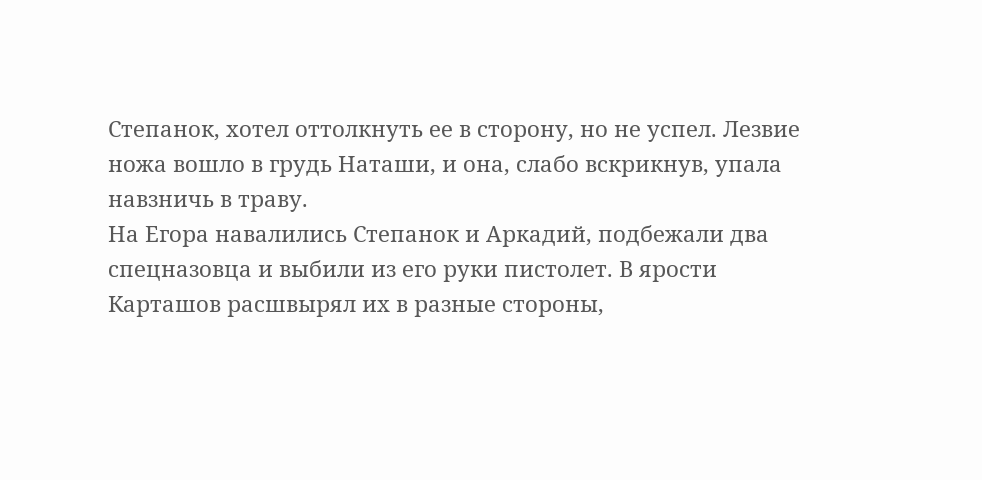Степанок, хотел оттолкнуть ее в сторону, но не успел. Лезвие ножа вошло в грудь Наташи, и она, слабо вскрикнув, упала навзничь в траву.
На Егора навалились Степанок и Аркадий, подбежали два спецназовца и выбили из его руки пистолет. В ярости Карташов расшвырял их в разные стороны,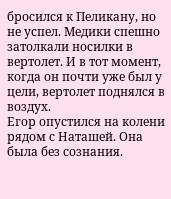бросился к Пеликану, но не успел. Медики спешно затолкали носилки в вертолет. И в тот момент, когда он почти уже был у цели, вертолет поднялся в воздух.
Егор опустился на колени рядом с Наташей. Она была без сознания.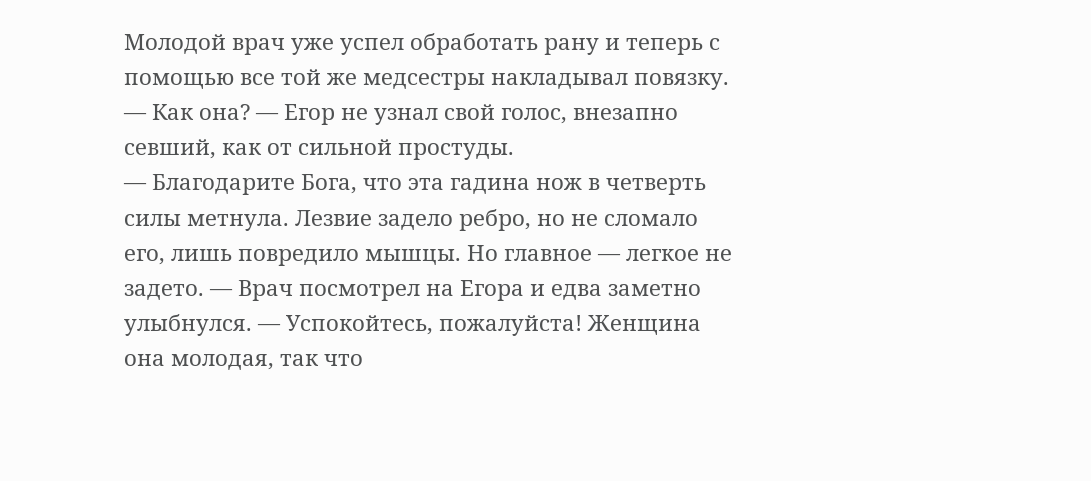Молодой врач уже успел обработать рану и теперь с помощью все той же медсестры накладывал повязку.
— Как она? — Егор не узнал свой голос, внезапно севший, как от сильной простуды.
— Благодарите Бога, что эта гадина нож в четверть силы метнула. Лезвие задело ребро, но не сломало его, лишь повредило мышцы. Но главное — легкое не задето. — Врач посмотрел на Егора и едва заметно улыбнулся. — Успокойтесь, пожалуйста! Женщина она молодая, так что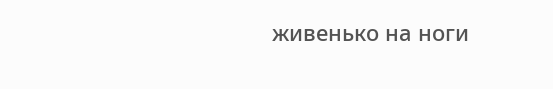живенько на ноги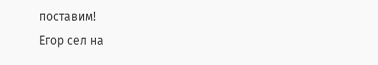поставим!
Егор сел на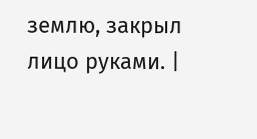землю, закрыл лицо руками. |